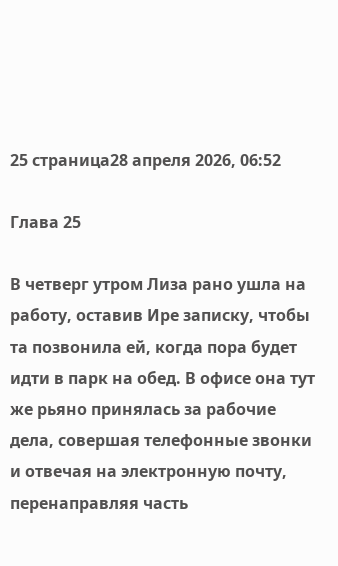25 страница28 апреля 2026, 06:52

Глава 25

В четверг утром Лиза рано ушла на работу, оставив Ире записку, чтобы та позвонила ей, когда пора будет идти в парк на обед. В офисе она тут же рьяно принялась за рабочие дела, совершая телефонные звонки и отвечая на электронную почту, перенаправляя часть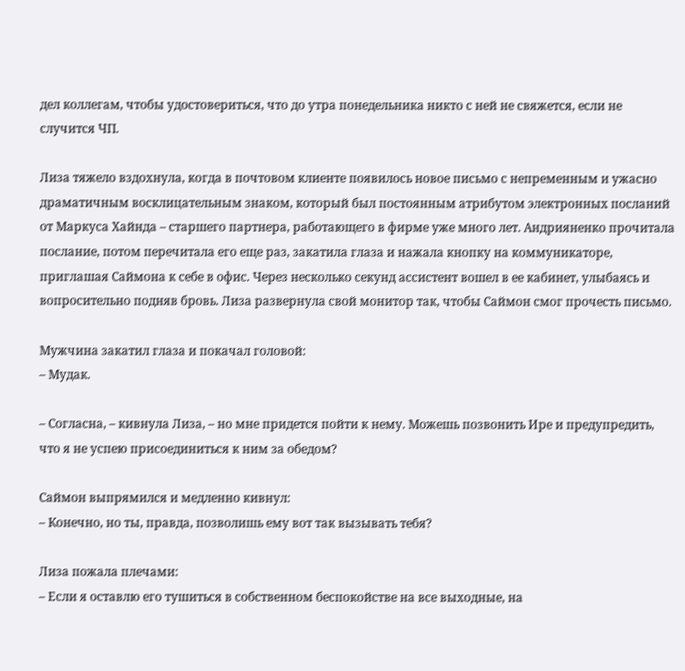дел коллегам, чтобы удостовериться, что до утра понедельника никто с ней не свяжется, если не случится ЧП.

Лиза тяжело вздохнула, когда в почтовом клиенте появилось новое письмо с непременным и ужасно драматичным восклицательным знаком, который был постоянным атрибутом электронных посланий от Маркуса Хайнда – старшего партнера, работающего в фирме уже много лет. Андрияненко прочитала послание, потом перечитала его еще раз, закатила глаза и нажала кнопку на коммуникаторе, приглашая Саймона к себе в офис. Через несколько секунд ассистент вошел в ее кабинет, улыбаясь и вопросительно подняв бровь. Лиза развернула свой монитор так, чтобы Саймон смог прочесть письмо.

Мужчина закатил глаза и покачал головой:
– Мудак.

– Согласна, – кивнула Лиза, – но мне придется пойти к нему. Можешь позвонить Ире и предупредить, что я не успею присоединиться к ним за обедом?

Саймон выпрямился и медленно кивнул:
– Конечно, но ты, правда, позволишь ему вот так вызывать тебя?

Лиза пожала плечами:
– Если я оставлю его тушиться в собственном беспокойстве на все выходные, на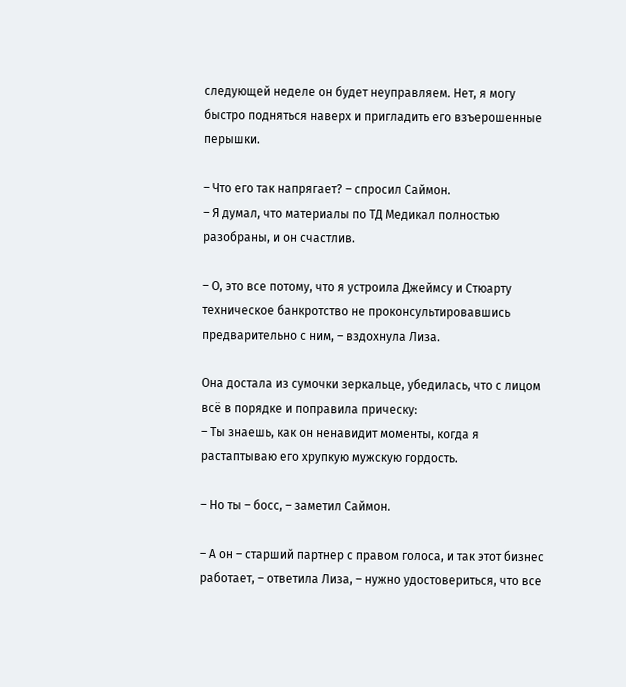следующей неделе он будет неуправляем. Нет, я могу быстро подняться наверх и пригладить его взъерошенные перышки.

– Что его так напрягает? – спросил Саймон.
– Я думал, что материалы по ТД Медикал полностью разобраны, и он счастлив.

– О, это все потому, что я устроила Джеймсу и Стюарту техническое банкротство не проконсультировавшись предварительно с ним, – вздохнула Лиза.

Она достала из сумочки зеркальце, убедилась, что с лицом всё в порядке и поправила прическу:
– Ты знаешь, как он ненавидит моменты, когда я растаптываю его хрупкую мужскую гордость.

– Но ты – босс, – заметил Саймон.

– А он – старший партнер с правом голоса, и так этот бизнес работает, – ответила Лиза, – нужно удостовериться, что все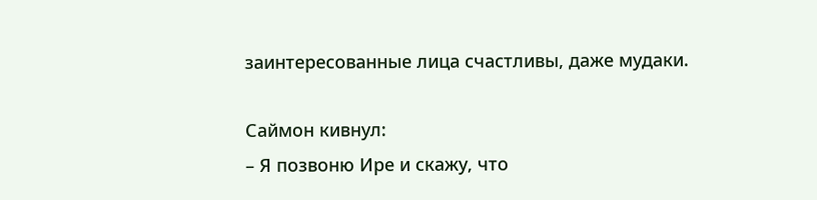заинтересованные лица счастливы, даже мудаки.

Саймон кивнул:
– Я позвоню Ире и скажу, что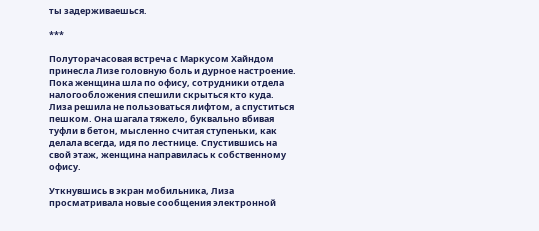ты задерживаешься.

***

Полуторачасовая встреча с Маркусом Хайндом принесла Лизе головную боль и дурное настроение. Пока женщина шла по офису, сотрудники отдела налогообложения спешили скрыться кто куда. Лиза решила не пользоваться лифтом, а спуститься пешком. Она шагала тяжело, буквально вбивая туфли в бетон, мысленно считая ступеньки, как делала всегда, идя по лестнице. Спустившись на свой этаж, женщина направилась к собственному офису.

Уткнувшись в экран мобильника, Лиза просматривала новые сообщения электронной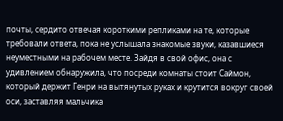почты, сердито отвечая короткими репликами на те, которые требовали ответа, пока не услышала знакомые звуки, казавшиеся неуместными на рабочем месте. Зайдя в свой офис, она с удивлением обнаружила, что посреди комнаты стоит Саймон, который держит Генри на вытянутых руках и крутится вокруг своей оси, заставляя мальчика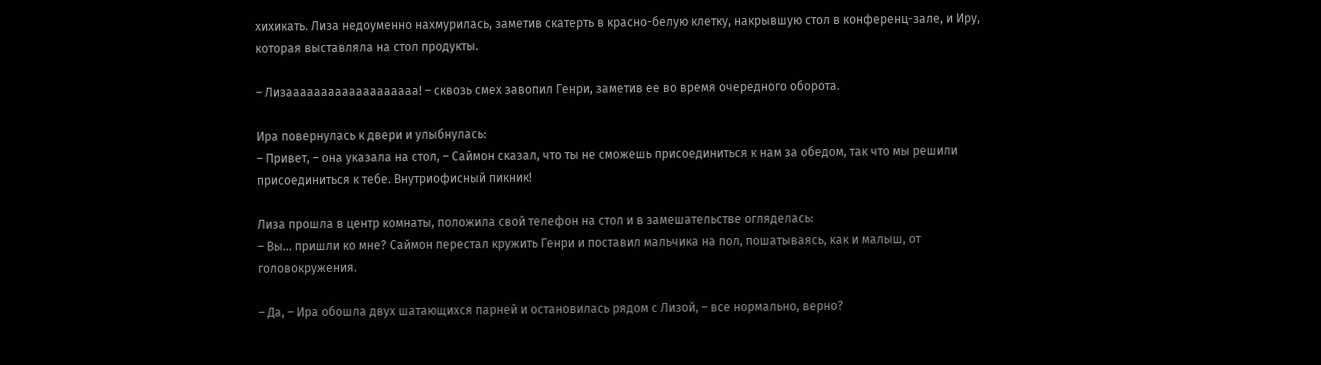хихикать. Лиза недоуменно нахмурилась, заметив скатерть в красно-белую клетку, накрывшую стол в конференц-зале, и Иру, которая выставляла на стол продукты.

– Лизааааааааааааааааааа! – сквозь смех завопил Генри, заметив ее во время очередного оборота.

Ира повернулась к двери и улыбнулась:
– Привет, – она указала на стол, – Саймон сказал, что ты не сможешь присоединиться к нам за обедом, так что мы решили присоединиться к тебе. Внутриофисный пикник!

Лиза прошла в центр комнаты, положила свой телефон на стол и в замешательстве огляделась:
– Вы... пришли ко мне? Саймон перестал кружить Генри и поставил мальчика на пол, пошатываясь, как и малыш, от головокружения.

– Да, – Ира обошла двух шатающихся парней и остановилась рядом с Лизой, – все нормально, верно?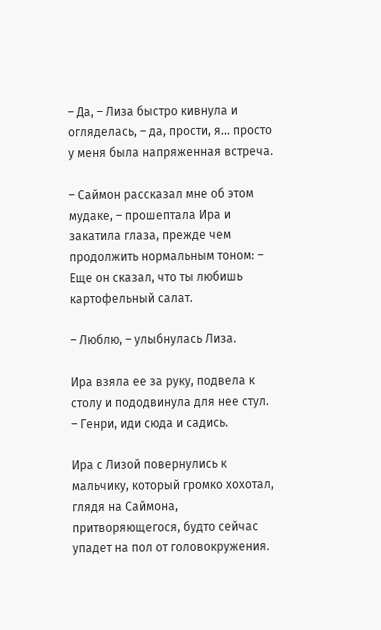– Да, – Лиза быстро кивнула и огляделась, – да, прости, я... просто у меня была напряженная встреча.

– Саймон рассказал мне об этом мудаке, – прошептала Ира и закатила глаза, прежде чем продолжить нормальным тоном: – Еще он сказал, что ты любишь картофельный салат.

– Люблю, – улыбнулась Лиза.

Ира взяла ее за руку, подвела к столу и пододвинула для нее стул.
– Генри, иди сюда и садись.

Ира с Лизой повернулись к мальчику, который громко хохотал, глядя на Саймона, притворяющегося, будто сейчас упадет на пол от головокружения.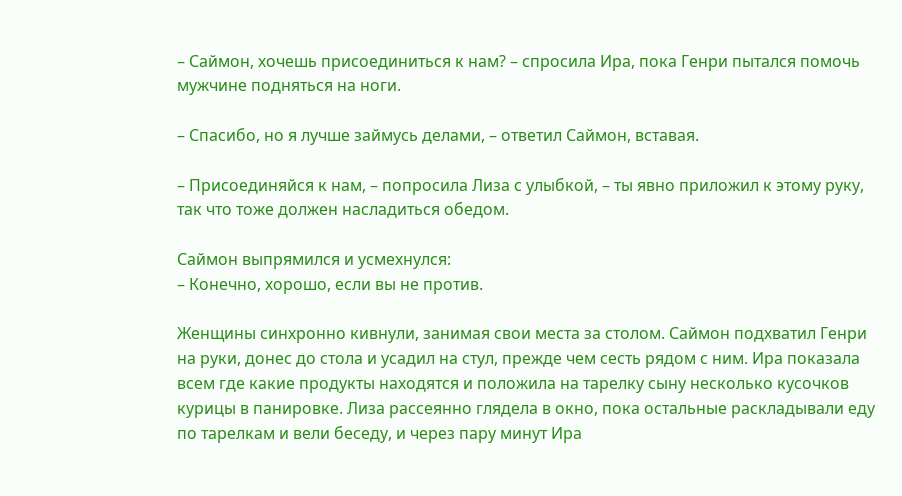– Саймон, хочешь присоединиться к нам? – спросила Ира, пока Генри пытался помочь мужчине подняться на ноги.

– Спасибо, но я лучше займусь делами, – ответил Саймон, вставая.

– Присоединяйся к нам, – попросила Лиза с улыбкой, – ты явно приложил к этому руку, так что тоже должен насладиться обедом.

Саймон выпрямился и усмехнулся:
– Конечно, хорошо, если вы не против.

Женщины синхронно кивнули, занимая свои места за столом. Саймон подхватил Генри на руки, донес до стола и усадил на стул, прежде чем сесть рядом с ним. Ира показала всем где какие продукты находятся и положила на тарелку сыну несколько кусочков курицы в панировке. Лиза рассеянно глядела в окно, пока остальные раскладывали еду по тарелкам и вели беседу, и через пару минут Ира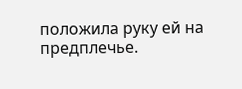положила руку ей на предплечье.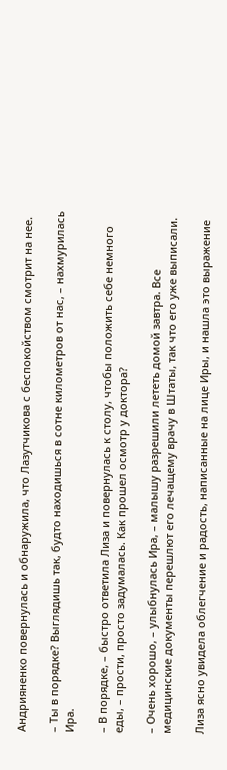Андрияненко повернулась и обнаружила, что Лазутчикова с беспокойством смотрит на нее.

– Ты в порядке? Выглядишь так, будто находишься в сотне километров от нас, – нахмурилась Ира.

– В порядке, – быстро ответила Лиза и повернулась к столу, чтобы положить себе немного еды, – прости, просто задумалась. Как прошел осмотр у доктора?

– Очень хорошо, – улыбнулась Ира, – малышу разрешили лететь домой завтра. Все медицинские документы перешлют его лечащему врачу в Штаты, так что его уже выписали.

Лиза ясно увидела облегчение и радость, написанные на лице Иры, и нашла это выражение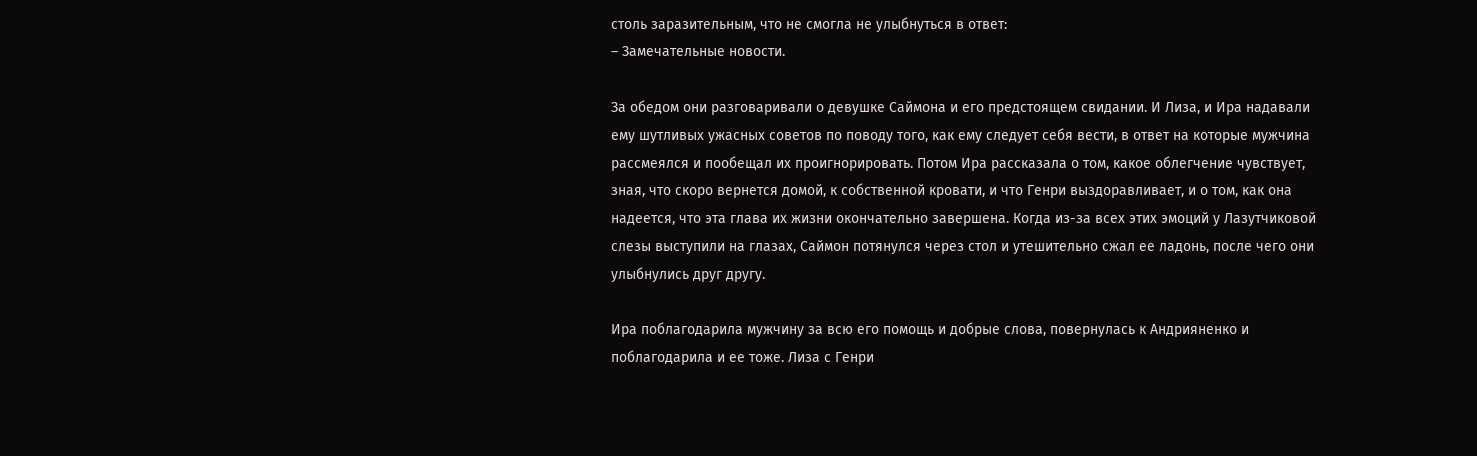столь заразительным, что не смогла не улыбнуться в ответ:
– Замечательные новости.

За обедом они разговаривали о девушке Саймона и его предстоящем свидании. И Лиза, и Ира надавали ему шутливых ужасных советов по поводу того, как ему следует себя вести, в ответ на которые мужчина рассмеялся и пообещал их проигнорировать. Потом Ира рассказала о том, какое облегчение чувствует, зная, что скоро вернется домой, к собственной кровати, и что Генри выздоравливает, и о том, как она надеется, что эта глава их жизни окончательно завершена. Когда из-за всех этих эмоций у Лазутчиковой слезы выступили на глазах, Саймон потянулся через стол и утешительно сжал ее ладонь, после чего они улыбнулись друг другу.

Ира поблагодарила мужчину за всю его помощь и добрые слова, повернулась к Андрияненко и поблагодарила и ее тоже. Лиза с Генри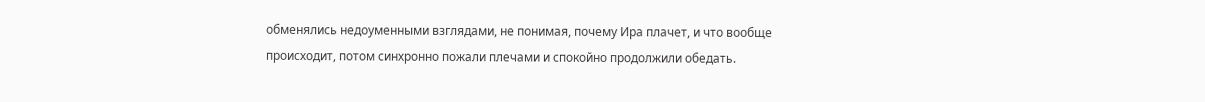обменялись недоуменными взглядами, не понимая, почему Ира плачет, и что вообще происходит, потом синхронно пожали плечами и спокойно продолжили обедать.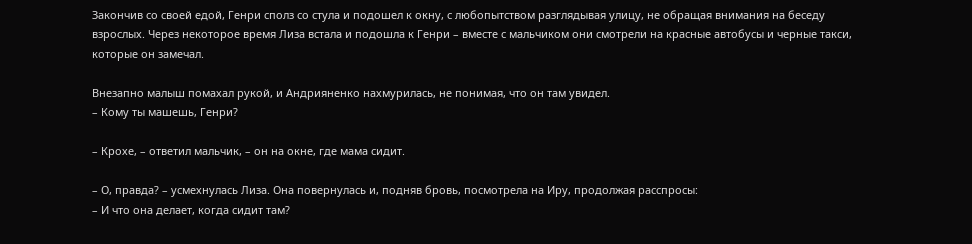Закончив со своей едой, Генри сполз со стула и подошел к окну, с любопытством разглядывая улицу, не обращая внимания на беседу взрослых. Через некоторое время Лиза встала и подошла к Генри – вместе с мальчиком они смотрели на красные автобусы и черные такси, которые он замечал.

Внезапно малыш помахал рукой, и Андрияненко нахмурилась, не понимая, что он там увидел.
– Кому ты машешь, Генри?

– Крохе, – ответил мальчик, – он на окне, где мама сидит.

– О, правда? – усмехнулась Лиза. Она повернулась и, подняв бровь, посмотрела на Иру, продолжая расспросы:
– И что она делает, когда сидит там?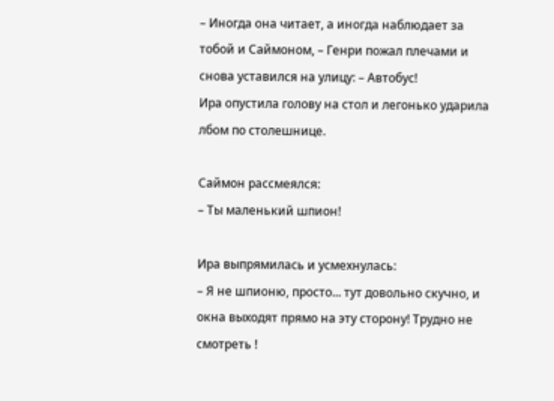– Иногда она читает, а иногда наблюдает за тобой и Саймоном, – Генри пожал плечами и снова уставился на улицу: – Автобус!
Ира опустила голову на стол и легонько ударила лбом по столешнице.

Саймон рассмеялся:
– Ты маленький шпион!

Ира выпрямилась и усмехнулась:
– Я не шпионю, просто... тут довольно скучно, и окна выходят прямо на эту сторону! Трудно не смотреть !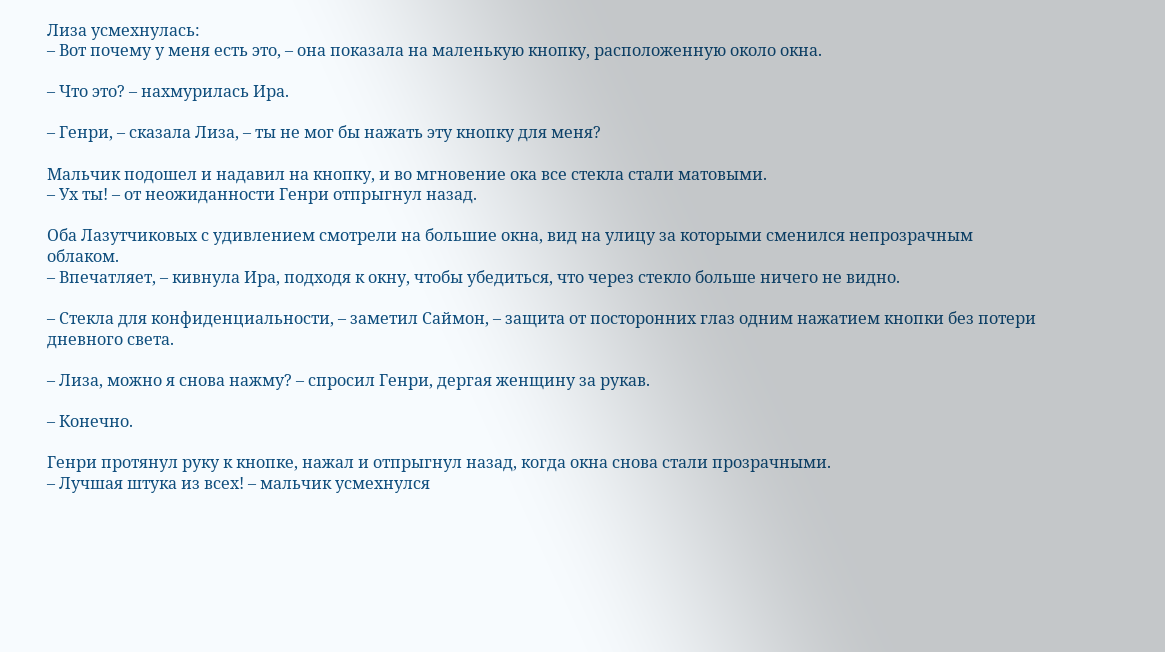Лиза усмехнулась:
– Вот почему у меня есть это, – она показала на маленькую кнопку, расположенную около окна.

– Что это? – нахмурилась Ира.

– Генри, – сказала Лиза, – ты не мог бы нажать эту кнопку для меня?

Мальчик подошел и надавил на кнопку, и во мгновение ока все стекла стали матовыми.
– Ух ты! – от неожиданности Генри отпрыгнул назад.

Оба Лазутчиковых с удивлением смотрели на большие окна, вид на улицу за которыми сменился непрозрачным облаком.
– Впечатляет, – кивнула Ира, подходя к окну, чтобы убедиться, что через стекло больше ничего не видно.

– Стекла для конфиденциальности, – заметил Саймон, – защита от посторонних глаз одним нажатием кнопки без потери дневного света.

– Лиза, можно я снова нажму? – спросил Генри, дергая женщину за рукав.

– Конечно.

Генри протянул руку к кнопке, нажал и отпрыгнул назад, когда окна снова стали прозрачными.
– Лучшая штука из всех! – мальчик усмехнулся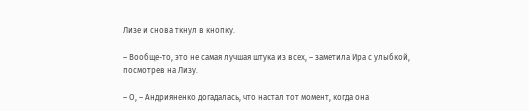Лизе и снова ткнул в кнопку.

– Вообще-то, это не самая лучшая штука из всех, – заметила Ира с улыбкой, посмотрев на Лизу.

– О, – Андрияненко догадалась, что настал тот момент, когда она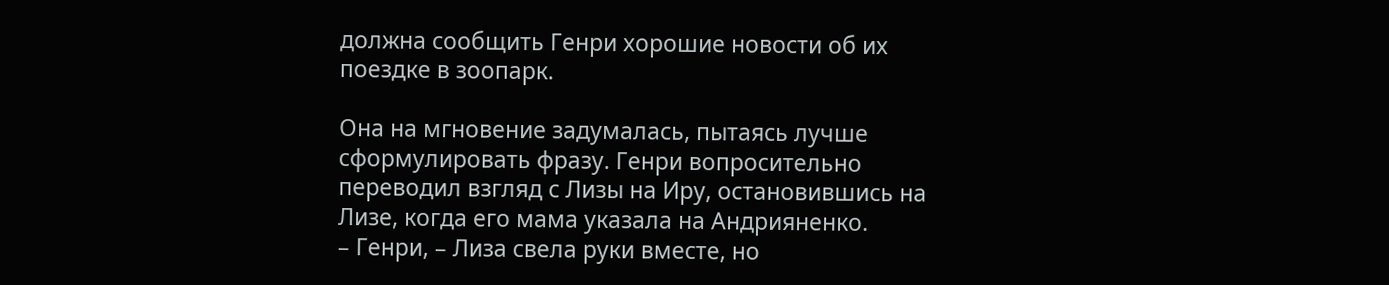должна сообщить Генри хорошие новости об их поездке в зоопарк.

Она на мгновение задумалась, пытаясь лучше сформулировать фразу. Генри вопросительно переводил взгляд с Лизы на Иру, остановившись на Лизе, когда его мама указала на Андрияненко.
– Генри, – Лиза свела руки вместе, но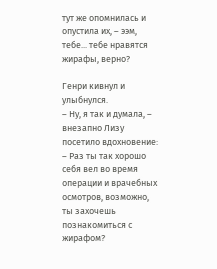тут же опомнилась и опустила их, – ээм, тебе... тебе нравятся жирафы, верно?

Генри кивнул и улыбнулся.
– Ну, я так и думала, – внезапно Лизу посетило вдохновение: – Раз ты так хорошо себя вел во время операции и врачебных осмотров, возможно, ты захочешь познакомиться с жирафом?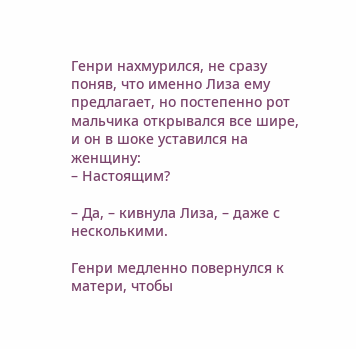Генри нахмурился, не сразу поняв, что именно Лиза ему предлагает, но постепенно рот мальчика открывался все шире, и он в шоке уставился на женщину:
– Настоящим?

– Да, – кивнула Лиза, – даже с несколькими.

Генри медленно повернулся к матери, чтобы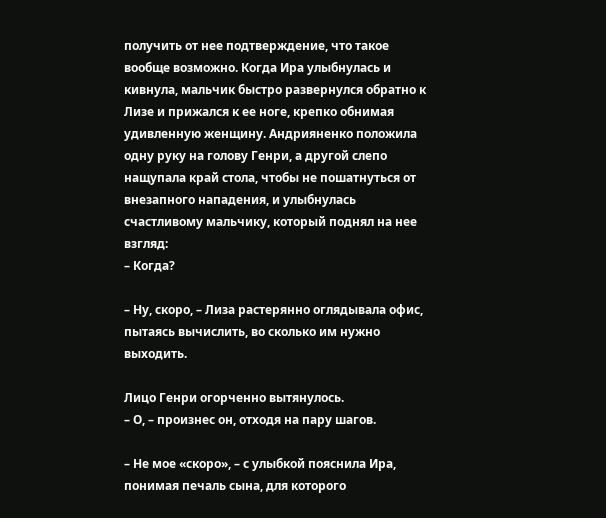получить от нее подтверждение, что такое вообще возможно. Когда Ира улыбнулась и кивнула, мальчик быстро развернулся обратно к Лизе и прижался к ее ноге, крепко обнимая удивленную женщину. Андрияненко положила одну руку на голову Генри, а другой слепо нащупала край стола, чтобы не пошатнуться от внезапного нападения, и улыбнулась счастливому мальчику, который поднял на нее взгляд:
– Когда?

– Ну, скоро, – Лиза растерянно оглядывала офис, пытаясь вычислить, во сколько им нужно выходить.

Лицо Генри огорченно вытянулось.
– О, – произнес он, отходя на пару шагов.

– Не мое «скоро», – с улыбкой пояснила Ира, понимая печаль сына, для которого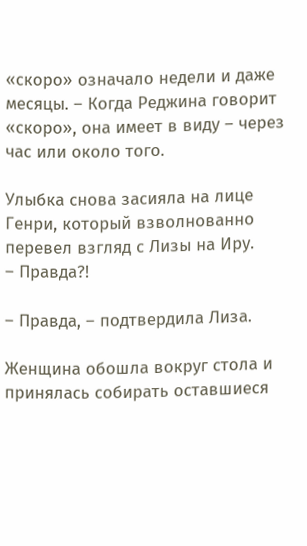«скоро» означало недели и даже месяцы. – Когда Реджина говорит «скоро», она имеет в виду – через час или около того.

Улыбка снова засияла на лице Генри, который взволнованно перевел взгляд с Лизы на Иру.
– Правда?!

– Правда, – подтвердила Лиза.

Женщина обошла вокруг стола и принялась собирать оставшиеся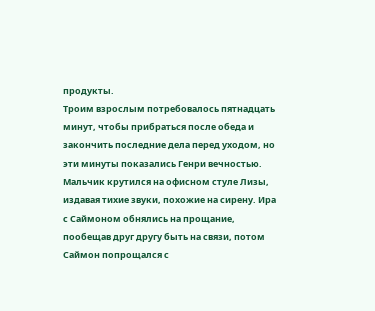продукты.
Троим взрослым потребовалось пятнадцать минут, чтобы прибраться после обеда и закончить последние дела перед уходом, но эти минуты показались Генри вечностью. Мальчик крутился на офисном стуле Лизы, издавая тихие звуки, похожие на сирену. Ира с Саймоном обнялись на прощание, пообещав друг другу быть на связи, потом Саймон попрощался с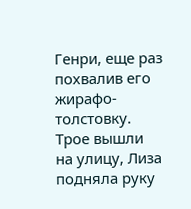Генри, еще раз похвалив его жирафо-толстовку.
Трое вышли на улицу, Лиза подняла руку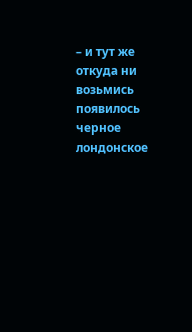– и тут же откуда ни возьмись появилось черное лондонское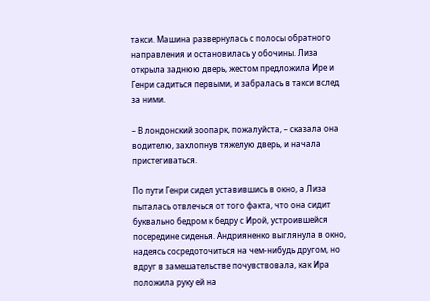такси. Машина развернулась с полосы обратного направления и остановилась у обочины. Лиза открыла заднюю дверь, жестом предложила Ире и Генри садиться первыми, и забралась в такси вслед за ними.

– В лондонский зоопарк, пожалуйста, – сказала она водителю, захлопнув тяжелую дверь, и начала пристегиваться.

По пути Генри сидел уставившись в окно, а Лиза пыталась отвлечься от того факта, что она сидит буквально бедром к бедру с Ирой, устроившейся посередине сиденья. Андрияненко выглянула в окно, надеясь сосредоточиться на чем-нибудь другом, но вдруг в замешательстве почувствовала, как Ира положила руку ей на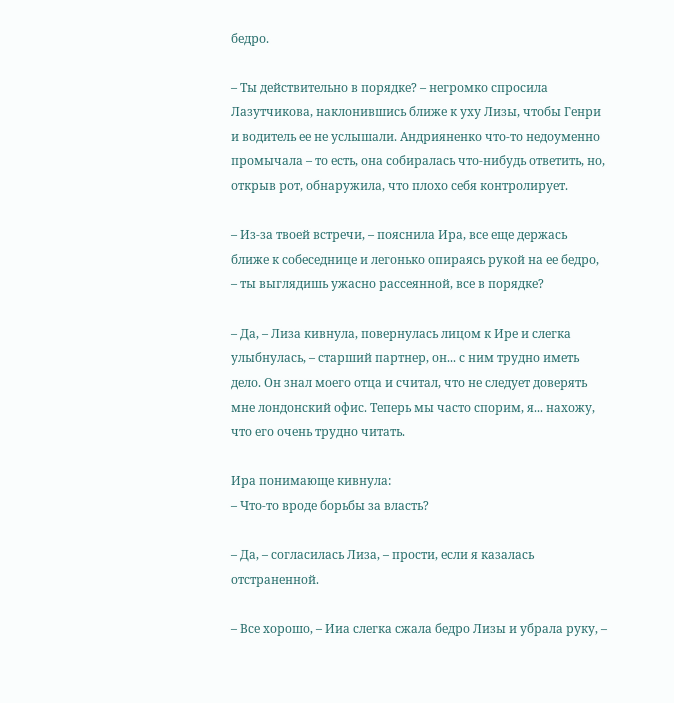бедро.

– Ты действительно в порядке? – негромко спросила Лазутчикова, наклонившись ближе к уху Лизы, чтобы Генри и водитель ее не услышали. Андрияненко что-то недоуменно промычала – то есть, она собиралась что-нибудь ответить, но, открыв рот, обнаружила, что плохо себя контролирует.

– Из-за твоей встречи, – пояснила Ира, все еще держась ближе к собеседнице и легонько опираясь рукой на ее бедро, – ты выглядишь ужасно рассеянной, все в порядке?

– Да, – Лиза кивнула, повернулась лицом к Ире и слегка улыбнулась, – старший партнер, он... с ним трудно иметь дело. Он знал моего отца и считал, что не следует доверять мне лондонский офис. Теперь мы часто спорим, я... нахожу, что его очень трудно читать.

Ира понимающе кивнула:
– Что-то вроде борьбы за власть?

– Да, – согласилась Лиза, – прости, если я казалась отстраненной.

– Все хорошо, – Ииа слегка сжала бедро Лизы и убрала руку, –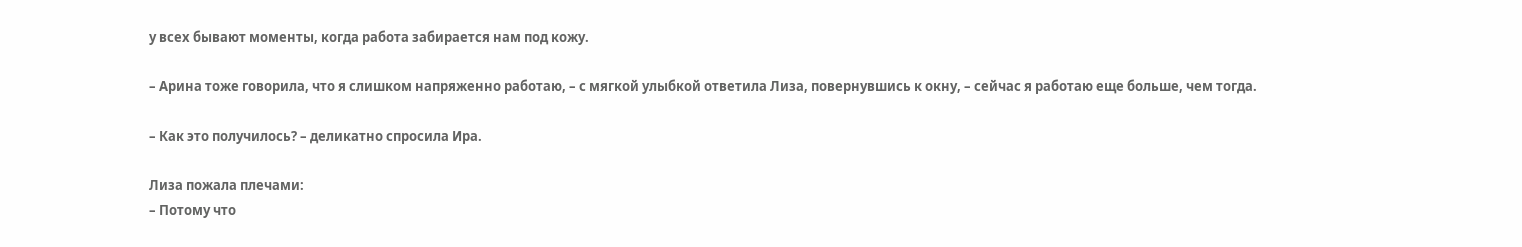у всех бывают моменты, когда работа забирается нам под кожу.

– Арина тоже говорила, что я слишком напряженно работаю, – с мягкой улыбкой ответила Лиза, повернувшись к окну, – сейчас я работаю еще больше, чем тогда.

– Как это получилось? – деликатно спросила Ира.

Лиза пожала плечами:
– Потому что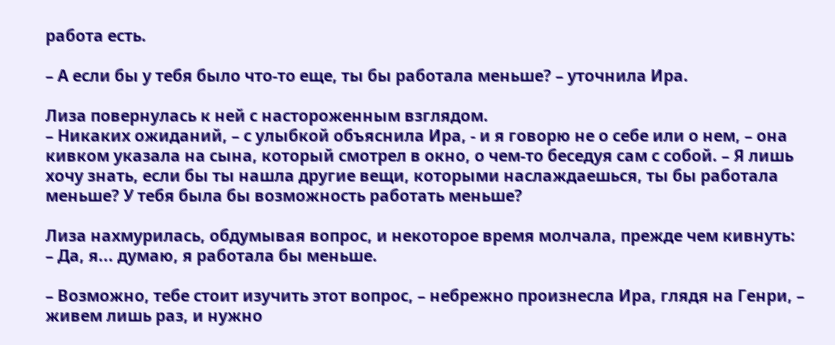работа есть.

– А если бы у тебя было что-то еще, ты бы работала меньше? – уточнила Ира.

Лиза повернулась к ней с настороженным взглядом.
– Никаких ожиданий, – с улыбкой объяснила Ира, - и я говорю не о себе или о нем, – она кивком указала на сына, который смотрел в окно, о чем-то беседуя сам с собой. – Я лишь хочу знать, если бы ты нашла другие вещи, которыми наслаждаешься, ты бы работала меньше? У тебя была бы возможность работать меньше?

Лиза нахмурилась, обдумывая вопрос, и некоторое время молчала, прежде чем кивнуть:
– Да, я... думаю, я работала бы меньше.

– Возможно, тебе стоит изучить этот вопрос, – небрежно произнесла Ира, глядя на Генри, – живем лишь раз, и нужно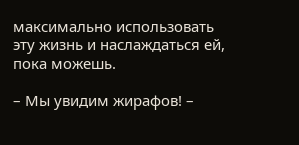максимально использовать эту жизнь и наслаждаться ей, пока можешь.

– Мы увидим жирафов! –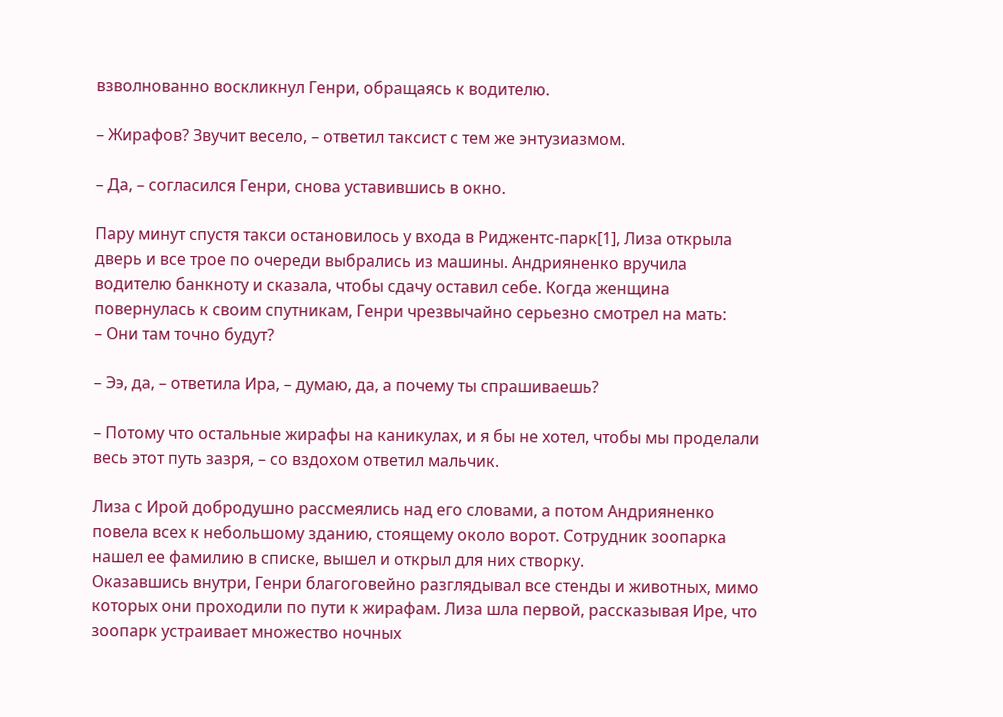взволнованно воскликнул Генри, обращаясь к водителю.

– Жирафов? Звучит весело, – ответил таксист с тем же энтузиазмом.

– Да, – согласился Генри, снова уставившись в окно.

Пару минут спустя такси остановилось у входа в Риджентс-парк[1], Лиза открыла дверь и все трое по очереди выбрались из машины. Андрияненко вручила водителю банкноту и сказала, чтобы сдачу оставил себе. Когда женщина повернулась к своим спутникам, Генри чрезвычайно серьезно смотрел на мать:
– Они там точно будут?

– Ээ, да, – ответила Ира, – думаю, да, а почему ты спрашиваешь?

– Потому что остальные жирафы на каникулах, и я бы не хотел, чтобы мы проделали весь этот путь зазря, – со вздохом ответил мальчик.

Лиза с Ирой добродушно рассмеялись над его словами, а потом Андрияненко повела всех к небольшому зданию, стоящему около ворот. Сотрудник зоопарка нашел ее фамилию в списке, вышел и открыл для них створку.
Оказавшись внутри, Генри благоговейно разглядывал все стенды и животных, мимо которых они проходили по пути к жирафам. Лиза шла первой, рассказывая Ире, что зоопарк устраивает множество ночных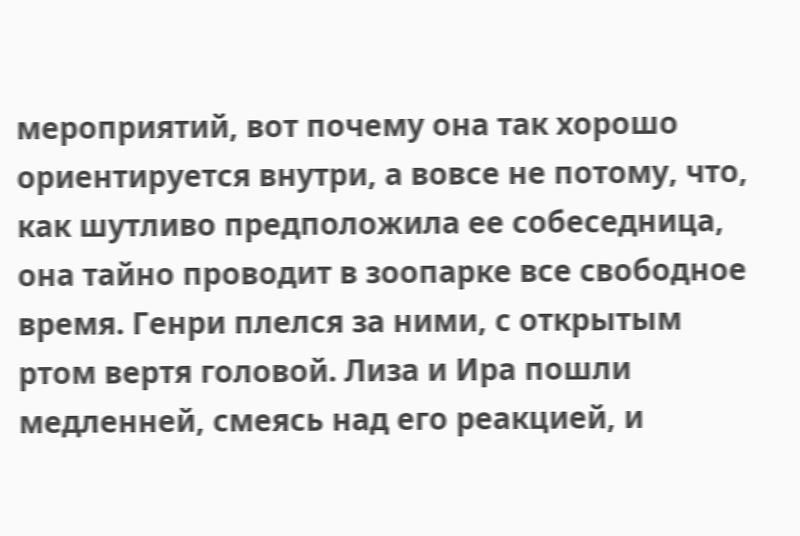мероприятий, вот почему она так хорошо ориентируется внутри, а вовсе не потому, что, как шутливо предположила ее собеседница, она тайно проводит в зоопарке все свободное время. Генри плелся за ними, с открытым ртом вертя головой. Лиза и Ира пошли медленней, смеясь над его реакцией, и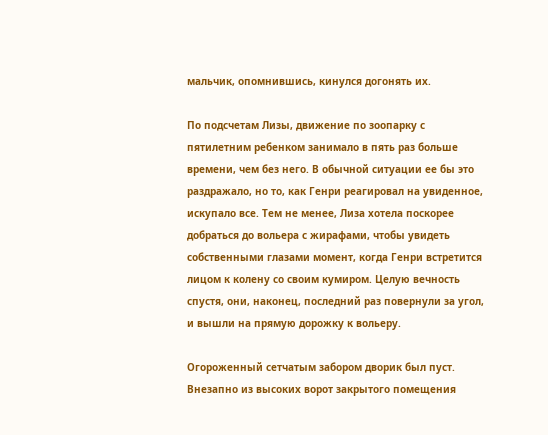мальчик, опомнившись, кинулся догонять их.

По подсчетам Лизы, движение по зоопарку с пятилетним ребенком занимало в пять раз больше времени, чем без него. В обычной ситуации ее бы это раздражало, но то, как Генри реагировал на увиденное, искупало все. Тем не менее, Лиза хотела поскорее добраться до вольера с жирафами, чтобы увидеть собственными глазами момент, когда Генри встретится лицом к колену со своим кумиром. Целую вечность спустя, они, наконец, последний раз повернули за угол, и вышли на прямую дорожку к вольеру.

Огороженный сетчатым забором дворик был пуст.
Внезапно из высоких ворот закрытого помещения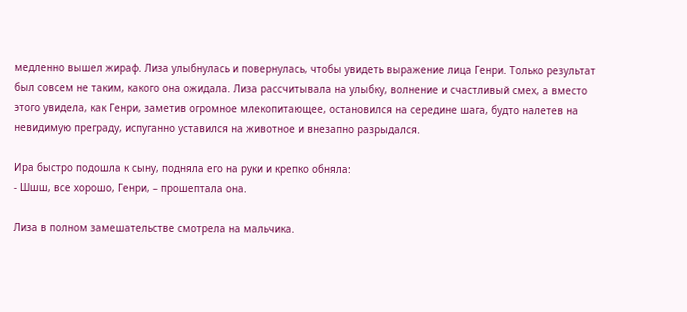медленно вышел жираф. Лиза улыбнулась и повернулась, чтобы увидеть выражение лица Генри. Только результат был совсем не таким, какого она ожидала. Лиза рассчитывала на улыбку, волнение и счастливый смех, а вместо этого увидела, как Генри, заметив огромное млекопитающее, остановился на середине шага, будто налетев на невидимую преграду, испуганно уставился на животное и внезапно разрыдался.

Ира быстро подошла к сыну, подняла его на руки и крепко обняла:
- Шшш, все хорошо, Генри, – прошептала она.

Лиза в полном замешательстве смотрела на мальчика.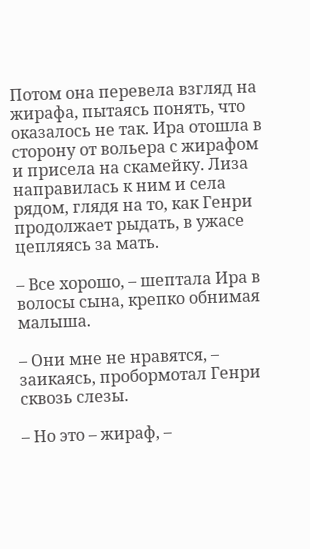Потом она перевела взгляд на жирафа, пытаясь понять, что оказалось не так. Ира отошла в сторону от вольера с жирафом и присела на скамейку. Лиза направилась к ним и села рядом, глядя на то, как Генри продолжает рыдать, в ужасе цепляясь за мать.

– Все хорошо, – шептала Ира в волосы сына, крепко обнимая малыша.

– Они мне не нравятся, – заикаясь, пробормотал Генри сквозь слезы.

– Но это – жираф, –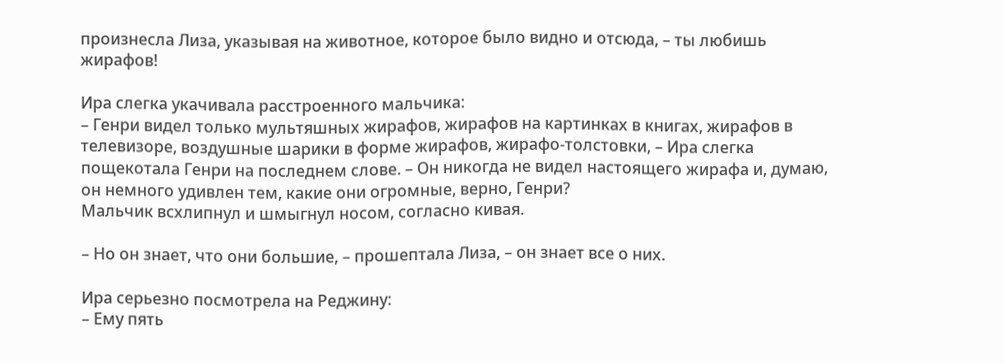произнесла Лиза, указывая на животное, которое было видно и отсюда, – ты любишь жирафов!

Ира слегка укачивала расстроенного мальчика:
– Генри видел только мультяшных жирафов, жирафов на картинках в книгах, жирафов в телевизоре, воздушные шарики в форме жирафов, жирафо-толстовки, – Ира слегка пощекотала Генри на последнем слове. – Он никогда не видел настоящего жирафа и, думаю, он немного удивлен тем, какие они огромные, верно, Генри?
Мальчик всхлипнул и шмыгнул носом, согласно кивая.

– Но он знает, что они большие, – прошептала Лиза, – он знает все о них.

Ира серьезно посмотрела на Реджину:
– Ему пять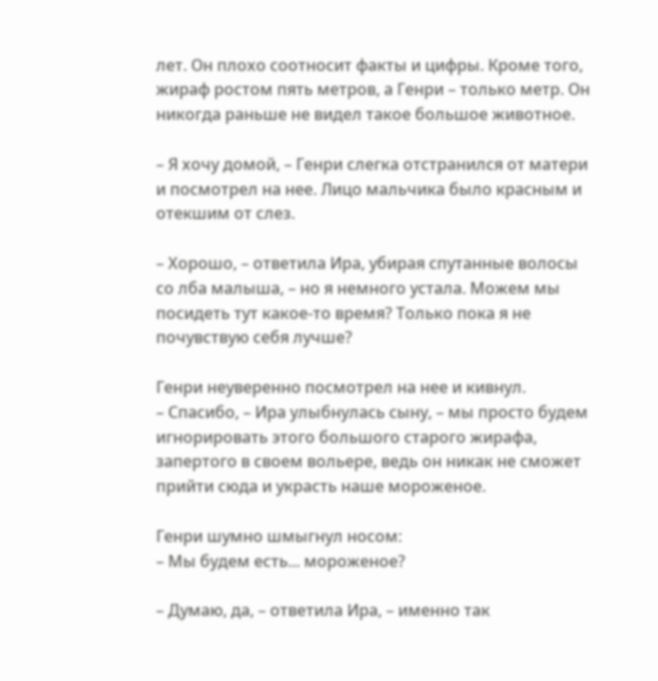лет. Он плохо соотносит факты и цифры. Кроме того, жираф ростом пять метров, а Генри – только метр. Он никогда раньше не видел такое большое животное.

– Я хочу домой, – Генри слегка отстранился от матери и посмотрел на нее. Лицо мальчика было красным и отекшим от слез.

– Хорошо, – ответила Ира, убирая спутанные волосы со лба малыша, – но я немного устала. Можем мы посидеть тут какое-то время? Только пока я не почувствую себя лучше?

Генри неуверенно посмотрел на нее и кивнул.
– Спасибо, – Ира улыбнулась сыну, – мы просто будем игнорировать этого большого старого жирафа, запертого в своем вольере, ведь он никак не сможет прийти сюда и украсть наше мороженое.

Генри шумно шмыгнул носом:
– Мы будем есть... мороженое?

– Думаю, да, – ответила Ира, – именно так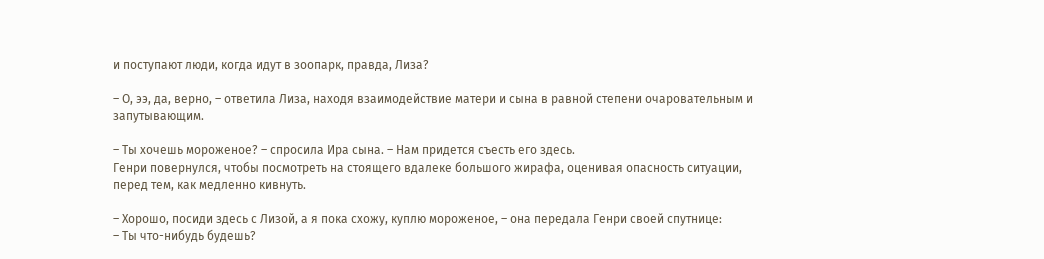и поступают люди, когда идут в зоопарк, правда, Лиза?

– О, ээ, да, верно, – ответила Лиза, находя взаимодействие матери и сына в равной степени очаровательным и запутывающим.

– Ты хочешь мороженое? – спросила Ира сына. – Нам придется съесть его здесь.
Генри повернулся, чтобы посмотреть на стоящего вдалеке большого жирафа, оценивая опасность ситуации, перед тем, как медленно кивнуть.

– Хорошо, посиди здесь с Лизой, а я пока схожу, куплю мороженое, – она передала Генри своей спутнице:
– Ты что-нибудь будешь?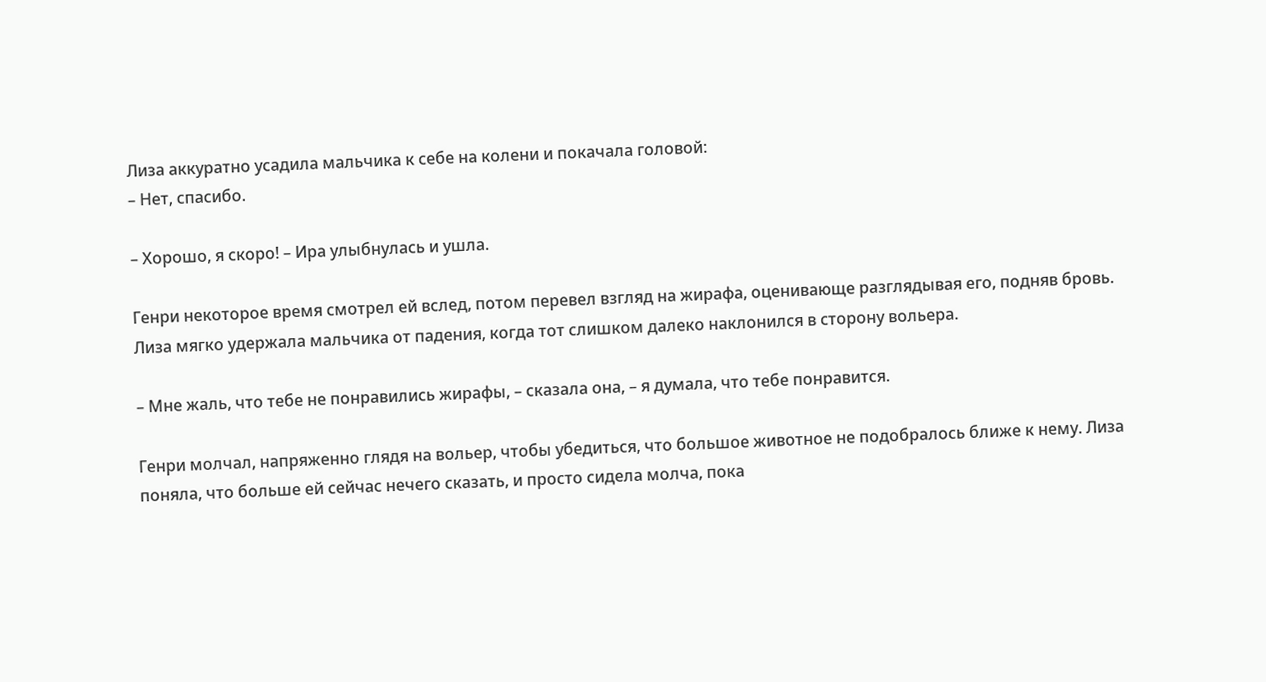Лиза аккуратно усадила мальчика к себе на колени и покачала головой:
– Нет, спасибо.

– Хорошо, я скоро! – Ира улыбнулась и ушла.

Генри некоторое время смотрел ей вслед, потом перевел взгляд на жирафа, оценивающе разглядывая его, подняв бровь. Лиза мягко удержала мальчика от падения, когда тот слишком далеко наклонился в сторону вольера.

– Мне жаль, что тебе не понравились жирафы, – сказала она, – я думала, что тебе понравится.

Генри молчал, напряженно глядя на вольер, чтобы убедиться, что большое животное не подобралось ближе к нему. Лиза поняла, что больше ей сейчас нечего сказать, и просто сидела молча, пока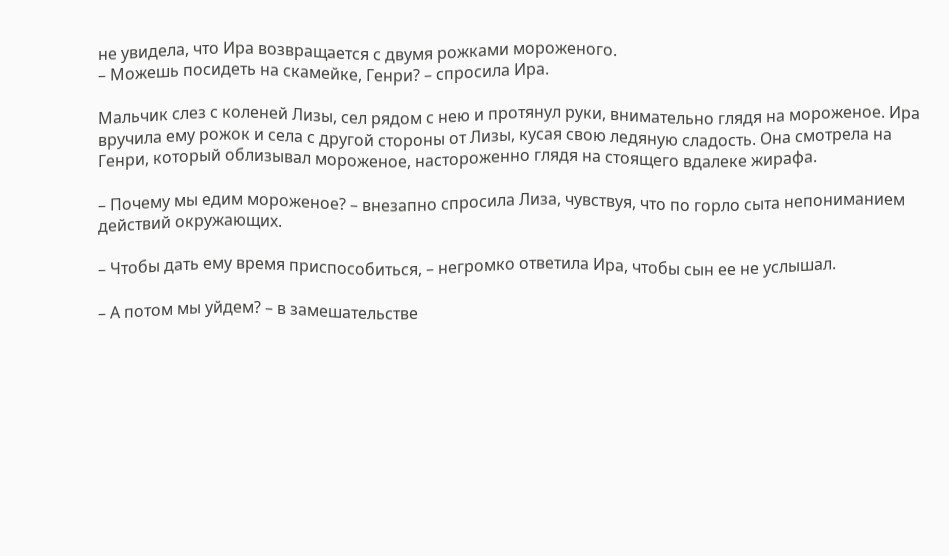не увидела, что Ира возвращается с двумя рожками мороженого.
– Можешь посидеть на скамейке, Генри? – спросила Ира.

Мальчик слез с коленей Лизы, сел рядом с нею и протянул руки, внимательно глядя на мороженое. Ира вручила ему рожок и села с другой стороны от Лизы, кусая свою ледяную сладость. Она смотрела на Генри, который облизывал мороженое, настороженно глядя на стоящего вдалеке жирафа.

– Почему мы едим мороженое? – внезапно спросила Лиза, чувствуя, что по горло сыта непониманием действий окружающих.

– Чтобы дать ему время приспособиться, – негромко ответила Ира, чтобы сын ее не услышал.

– А потом мы уйдем? – в замешательстве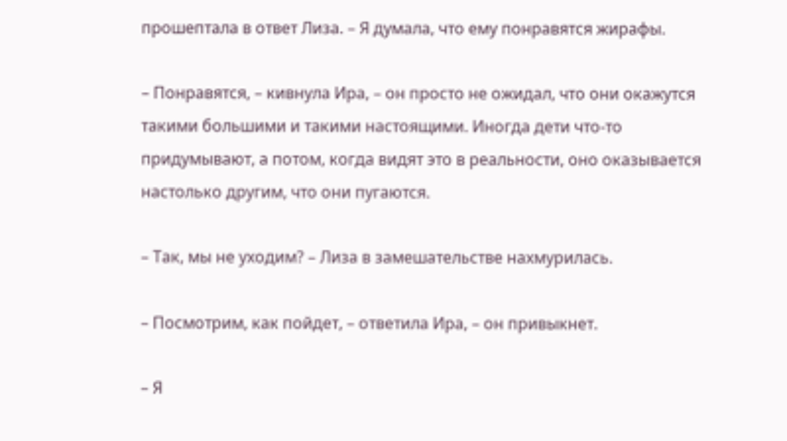прошептала в ответ Лиза. – Я думала, что ему понравятся жирафы.

– Понравятся, – кивнула Ира, – он просто не ожидал, что они окажутся такими большими и такими настоящими. Иногда дети что-то придумывают, а потом, когда видят это в реальности, оно оказывается настолько другим, что они пугаются.

– Так, мы не уходим? – Лиза в замешательстве нахмурилась.

– Посмотрим, как пойдет, – ответила Ира, – он привыкнет.

– Я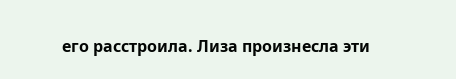его расстроила. Лиза произнесла эти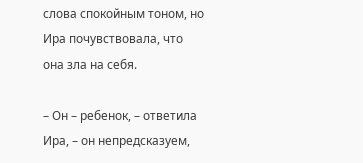слова спокойным тоном, но Ира почувствовала, что она зла на себя.

– Он – ребенок, – ответила Ира, – он непредсказуем,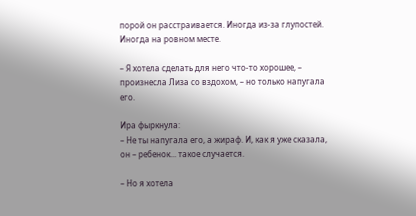порой он расстраивается. Иногда из-за глупостей. Иногда на ровном месте.

– Я хотела сделать для него что-то хорошее, – произнесла Лиза со вздохом, – но только напугала его.

Ира фыркнула:
– Не ты напугала его, а жираф. И, как я уже сказала, он – ребенок... такое случается.

– Но я хотела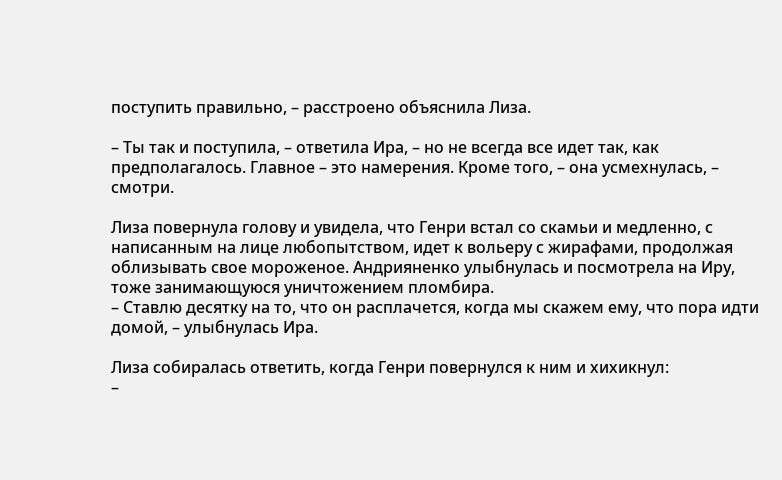поступить правильно, – расстроено объяснила Лиза.

– Ты так и поступила, – ответила Ира, – но не всегда все идет так, как предполагалось. Главное – это намерения. Кроме того, – она усмехнулась, – смотри.

Лиза повернула голову и увидела, что Генри встал со скамьи и медленно, с написанным на лице любопытством, идет к вольеру с жирафами, продолжая облизывать свое мороженое. Андрияненко улыбнулась и посмотрела на Иру, тоже занимающуюся уничтожением пломбира.
– Ставлю десятку на то, что он расплачется, когда мы скажем ему, что пора идти домой, – улыбнулась Ира.

Лиза собиралась ответить, когда Генри повернулся к ним и хихикнул:
–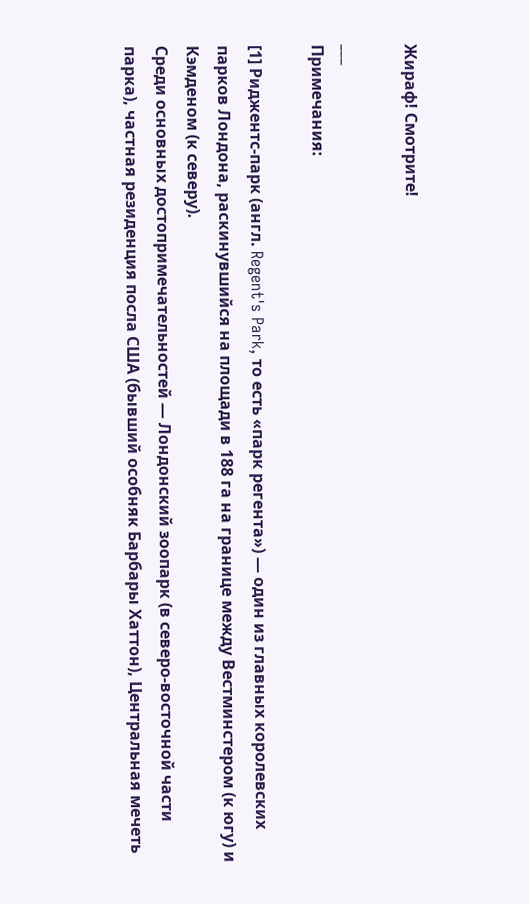Жираф! Смотрите!

___
Примечания:

[1] Риджентс-парк (англ. Regent's Park, то есть «парк регента») — один из главных королевских парков Лондона, раскинувшийся на площади в 188 га на границе между Вестминстером (к югу) и Кэмденом (к северу).
Среди основных достопримечательностей — Лондонский зоопарк (в северо-восточной части парка), частная резиденция посла США (бывший особняк Барбары Хаттон), Центральная мечеть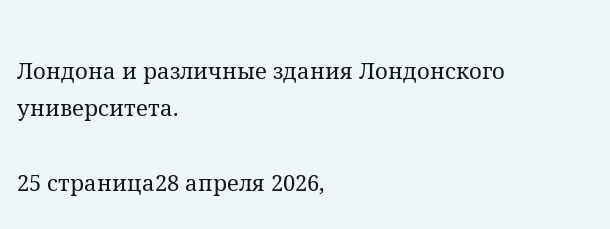Лондона и различные здания Лондонского университета.

25 страница28 апреля 2026,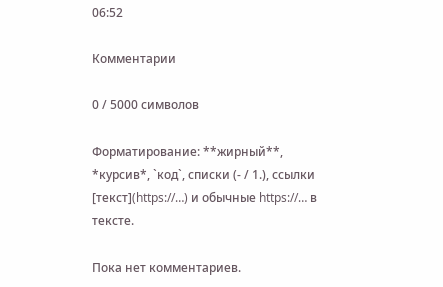06:52

Комментарии

0 / 5000 символов

Форматирование: **жирный**, *курсив*, `код`, списки (- / 1.), ссылки [текст](https://…) и обычные https://… в тексте.

Пока нет комментариев.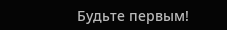Будьте первым!